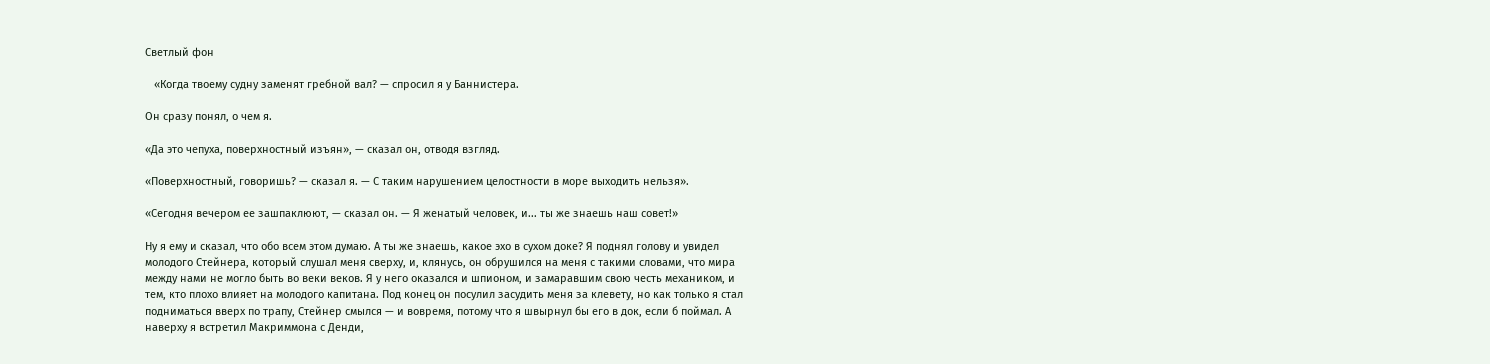Светлый фон

   «Когда твоему судну заменят гребной вал? — спросил я у Баннистера.

Он сразу понял, о чем я.

«Да это чепуха, поверхностный изъян», — сказал он, отводя взгляд.

«Поверхностный, говоришь? — сказал я. — С таким нарушением целостности в море выходить нельзя».

«Сегодня вечером ее зашпаклюют, — сказал он. — Я женатый человек, и... ты же знаешь наш совет!»

Ну я ему и сказал, что обо всем этом думаю. А ты же знаешь, какое эхо в сухом доке? Я поднял голову и увидел молодого Стейнера, который слушал меня сверху, и, клянусь, он обрушился на меня с такими словами, что мира между нами не могло быть во веки веков. Я у него оказался и шпионом, и замаравшим свою честь механиком, и тем, кто плохо влияет на молодого капитана. Под конец он посулил засудить меня за клевету, но как только я стал подниматься вверх по трапу, Стейнер смылся — и вовремя, потому что я швырнул бы его в док, если б поймал. А наверху я встретил Макриммона с Денди,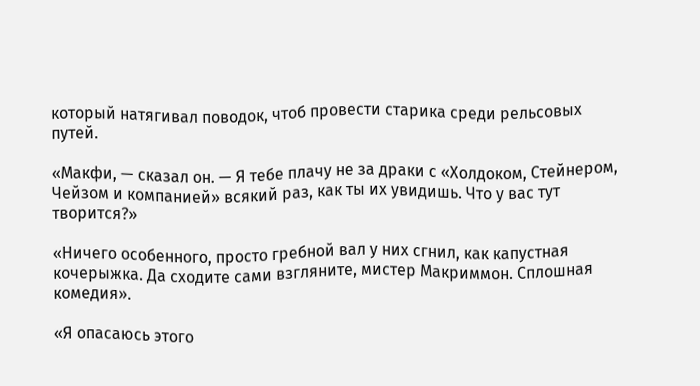который натягивал поводок, чтоб провести старика среди рельсовых путей.

«Макфи, — сказал он. — Я тебе плачу не за драки с «Холдоком, Стейнером, Чейзом и компанией» всякий раз, как ты их увидишь. Что у вас тут творится?»

«Ничего особенного, просто гребной вал у них сгнил, как капустная кочерыжка. Да сходите сами взгляните, мистер Макриммон. Сплошная комедия».

«Я опасаюсь этого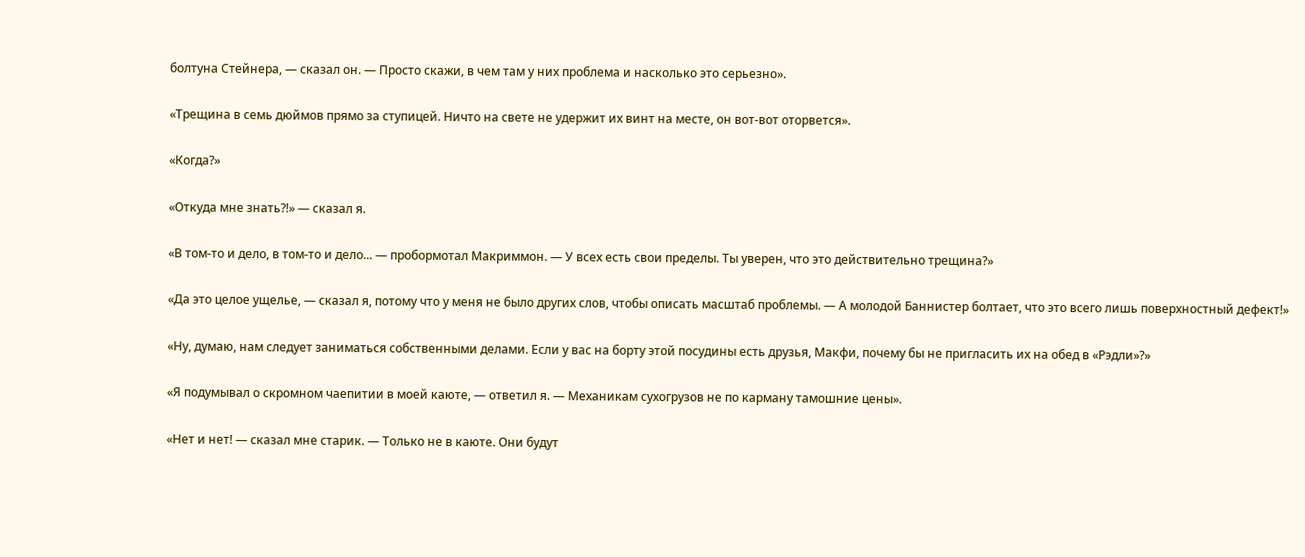болтуна Стейнера, — сказал он. — Просто скажи, в чем там у них проблема и насколько это серьезно».

«Трещина в семь дюймов прямо за ступицей. Ничто на свете не удержит их винт на месте, он вот-вот оторвется».

«Когда?»

«Откуда мне знать?!» — сказал я.

«В том-то и дело, в том-то и дело... — пробормотал Макриммон. — У всех есть свои пределы. Ты уверен, что это действительно трещина?»

«Да это целое ущелье, — сказал я, потому что у меня не было других слов, чтобы описать масштаб проблемы. — А молодой Баннистер болтает, что это всего лишь поверхностный дефект!»

«Ну, думаю, нам следует заниматься собственными делами. Если у вас на борту этой посудины есть друзья, Макфи, почему бы не пригласить их на обед в «Рэдли»?»

«Я подумывал о скромном чаепитии в моей каюте, — ответил я. — Механикам сухогрузов не по карману тамошние цены».

«Нет и нет! — сказал мне старик. — Только не в каюте. Они будут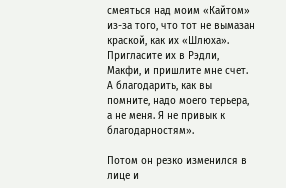смеяться над моим «Кайтом» из-за того, что тот не вымазан краской, как их «Шлюха». Пригласите их в Рэдли, Макфи, и пришлите мне счет. А благодарить, как вы помните, надо моего терьера, а не меня. Я не привык к благодарностям».

Потом он резко изменился в лице и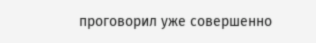проговорил уже совершенно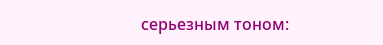серьезным тоном: